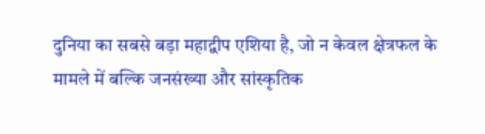दुनिया का सबसे बड़ा महाद्वीप एशिया है, जो न केवल क्षेत्रफल के मामले में बल्कि जनसंख्या और सांस्कृतिक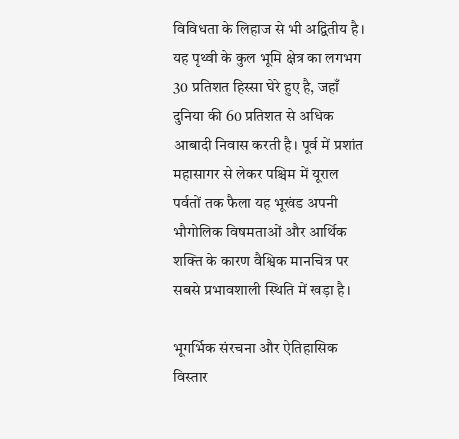विविधता के लिहाज से भी अद्वितीय है। यह पृथ्वी के कुल भूमि क्षेत्र का लगभग 30 प्रतिशत हिस्सा घेरे हुए है, जहाँ दुनिया की 60 प्रतिशत से अधिक आबादी निवास करती है। पूर्व में प्रशांत महासागर से लेकर पश्चिम में यूराल पर्वतों तक फैला यह भूखंड अपनी भौगोलिक विषमताओं और आर्थिक शक्ति के कारण वैश्विक मानचित्र पर सबसे प्रभावशाली स्थिति में खड़ा है।

भूगर्भिक संरचना और ऐतिहासिक विस्तार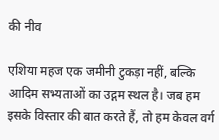की नीव

एशिया महज एक जमीनी टुकड़ा नहीं, बल्कि आदिम सभ्यताओं का उद्गम स्थल है। जब हम इसके विस्तार की बात करते हैं, तो हम केवल वर्ग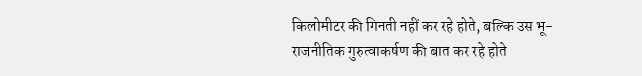किलोमीटर की गिनती नहीं कर रहे होते, बल्कि उस भू-राजनीतिक गुरुत्वाकर्षण की बात कर रहे होते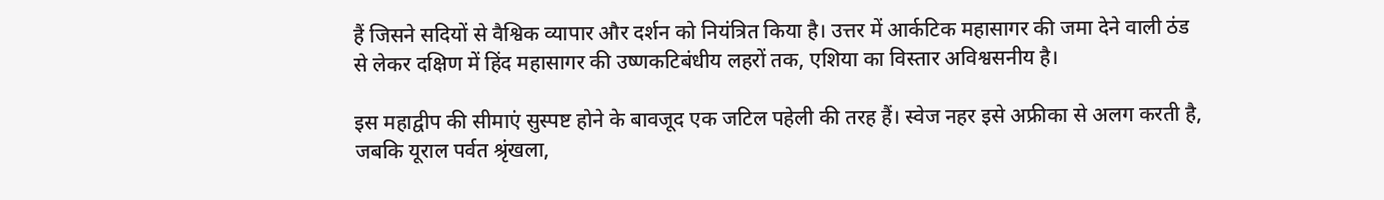हैं जिसने सदियों से वैश्विक व्यापार और दर्शन को नियंत्रित किया है। उत्तर में आर्कटिक महासागर की जमा देने वाली ठंड से लेकर दक्षिण में हिंद महासागर की उष्णकटिबंधीय लहरों तक, एशिया का विस्तार अविश्वसनीय है।

इस महाद्वीप की सीमाएं सुस्पष्ट होने के बावजूद एक जटिल पहेली की तरह हैं। स्वेज नहर इसे अफ्रीका से अलग करती है, जबकि यूराल पर्वत श्रृंखला,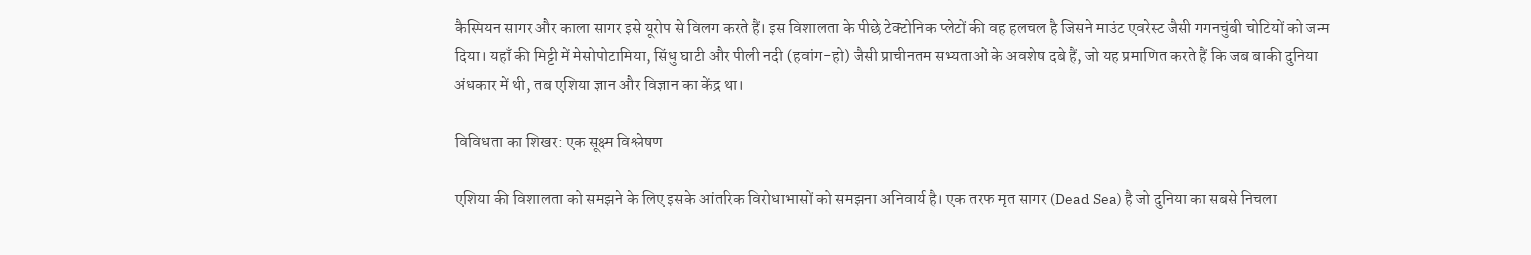कैस्पियन सागर और काला सागर इसे यूरोप से विलग करते हैं। इस विशालता के पीछे टेक्टोनिक प्लेटों की वह हलचल है जिसने माउंट एवरेस्ट जैसी गगनचुंबी चोटियों को जन्म दिया। यहाँ की मिट्टी में मेसोपोटामिया, सिंधु घाटी और पीली नदी (हवांग-हो) जैसी प्राचीनतम सभ्यताओं के अवशेष दबे हैं, जो यह प्रमाणित करते हैं कि जब बाकी दुनिया अंधकार में थी, तब एशिया ज्ञान और विज्ञान का केंद्र था।

विविधता का शिखर: एक सूक्ष्म विश्लेषण

एशिया की विशालता को समझने के लिए इसके आंतरिक विरोधाभासों को समझना अनिवार्य है। एक तरफ मृत सागर (Dead Sea) है जो दुनिया का सबसे निचला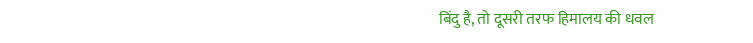बिंदु है, तो दूसरी तरफ हिमालय की धवल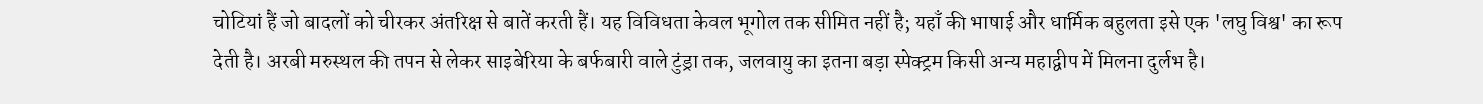चोटियां हैं जो बादलों को चीरकर अंतरिक्ष से बातें करती हैं। यह विविधता केवल भूगोल तक सीमित नहीं है; यहाँ की भाषाई और धार्मिक बहुलता इसे एक 'लघु विश्व' का रूप देती है। अरबी मरुस्थल की तपन से लेकर साइबेरिया के बर्फबारी वाले टुंड्रा तक, जलवायु का इतना बड़ा स्पेक्ट्रम किसी अन्य महाद्वीप में मिलना दुर्लभ है।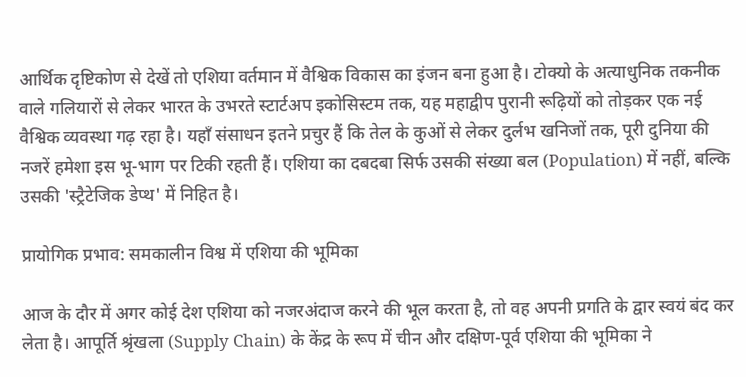आर्थिक दृष्टिकोण से देखें तो एशिया वर्तमान में वैश्विक विकास का इंजन बना हुआ है। टोक्यो के अत्याधुनिक तकनीक वाले गलियारों से लेकर भारत के उभरते स्टार्टअप इकोसिस्टम तक, यह महाद्वीप पुरानी रूढ़ियों को तोड़कर एक नई वैश्विक व्यवस्था गढ़ रहा है। यहाँ संसाधन इतने प्रचुर हैं कि तेल के कुओं से लेकर दुर्लभ खनिजों तक, पूरी दुनिया की नजरें हमेशा इस भू-भाग पर टिकी रहती हैं। एशिया का दबदबा सिर्फ उसकी संख्या बल (Population) में नहीं, बल्कि उसकी 'स्ट्रैटेजिक डेप्थ' में निहित है।

प्रायोगिक प्रभाव: समकालीन विश्व में एशिया की भूमिका

आज के दौर में अगर कोई देश एशिया को नजरअंदाज करने की भूल करता है, तो वह अपनी प्रगति के द्वार स्वयं बंद कर लेता है। आपूर्ति श्रृंखला (Supply Chain) के केंद्र के रूप में चीन और दक्षिण-पूर्व एशिया की भूमिका ने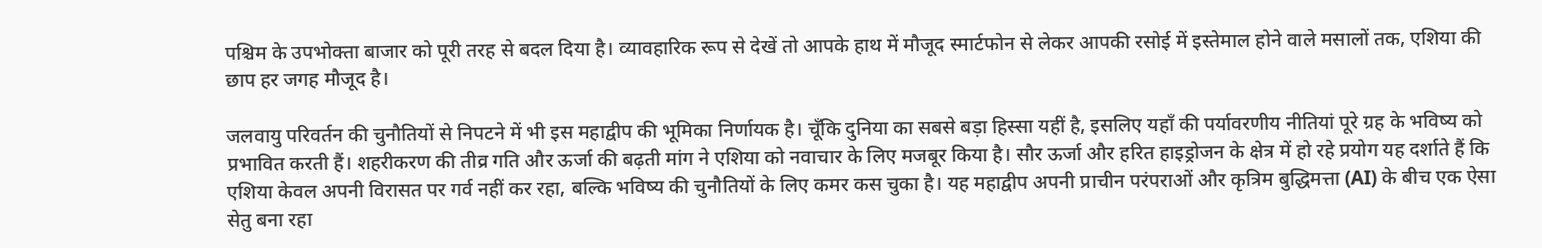पश्चिम के उपभोक्ता बाजार को पूरी तरह से बदल दिया है। व्यावहारिक रूप से देखें तो आपके हाथ में मौजूद स्मार्टफोन से लेकर आपकी रसोई में इस्तेमाल होने वाले मसालों तक, एशिया की छाप हर जगह मौजूद है।

जलवायु परिवर्तन की चुनौतियों से निपटने में भी इस महाद्वीप की भूमिका निर्णायक है। चूँकि दुनिया का सबसे बड़ा हिस्सा यहीं है, इसलिए यहाँ की पर्यावरणीय नीतियां पूरे ग्रह के भविष्य को प्रभावित करती हैं। शहरीकरण की तीव्र गति और ऊर्जा की बढ़ती मांग ने एशिया को नवाचार के लिए मजबूर किया है। सौर ऊर्जा और हरित हाइड्रोजन के क्षेत्र में हो रहे प्रयोग यह दर्शाते हैं कि एशिया केवल अपनी विरासत पर गर्व नहीं कर रहा, बल्कि भविष्य की चुनौतियों के लिए कमर कस चुका है। यह महाद्वीप अपनी प्राचीन परंपराओं और कृत्रिम बुद्धिमत्ता (AI) के बीच एक ऐसा सेतु बना रहा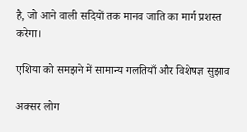है, जो आने वाली सदियों तक मानव जाति का मार्ग प्रशस्त करेगा।

एशिया को समझने में सामान्य गलतियाँ और विशेषज्ञ सुझाव

अक्सर लोग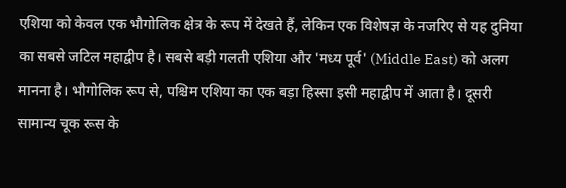एशिया को केवल एक भौगोलिक क्षेत्र के रूप में देखते हैं, लेकिन एक विशेषज्ञ के नजरिए से यह दुनिया का सबसे जटिल महाद्वीप है। सबसे बड़ी गलती एशिया और 'मध्य पूर्व' (Middle East) को अलग मानना है। भौगोलिक रूप से, पश्चिम एशिया का एक बड़ा हिस्सा इसी महाद्वीप में आता है। दूसरी सामान्य चूक रूस के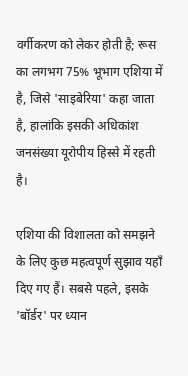वर्गीकरण को लेकर होती है; रूस का लगभग 75% भूभाग एशिया में है, जिसे 'साइबेरिया' कहा जाता है, हालांकि इसकी अधिकांश जनसंख्या यूरोपीय हिस्से में रहती है।

एशिया की विशालता को समझने के लिए कुछ महत्वपूर्ण सुझाव यहाँ दिए गए हैं। सबसे पहले, इसके 'बॉर्डर' पर ध्यान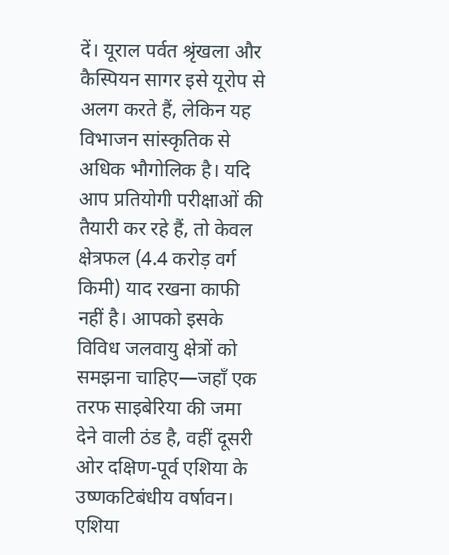दें। यूराल पर्वत श्रृंखला और कैस्पियन सागर इसे यूरोप से अलग करते हैं, लेकिन यह विभाजन सांस्कृतिक से अधिक भौगोलिक है। यदि आप प्रतियोगी परीक्षाओं की तैयारी कर रहे हैं, तो केवल क्षेत्रफल (4.4 करोड़ वर्ग किमी) याद रखना काफी नहीं है। आपको इसके विविध जलवायु क्षेत्रों को समझना चाहिए—जहाँ एक तरफ साइबेरिया की जमा देने वाली ठंड है, वहीं दूसरी ओर दक्षिण-पूर्व एशिया के उष्णकटिबंधीय वर्षावन। एशिया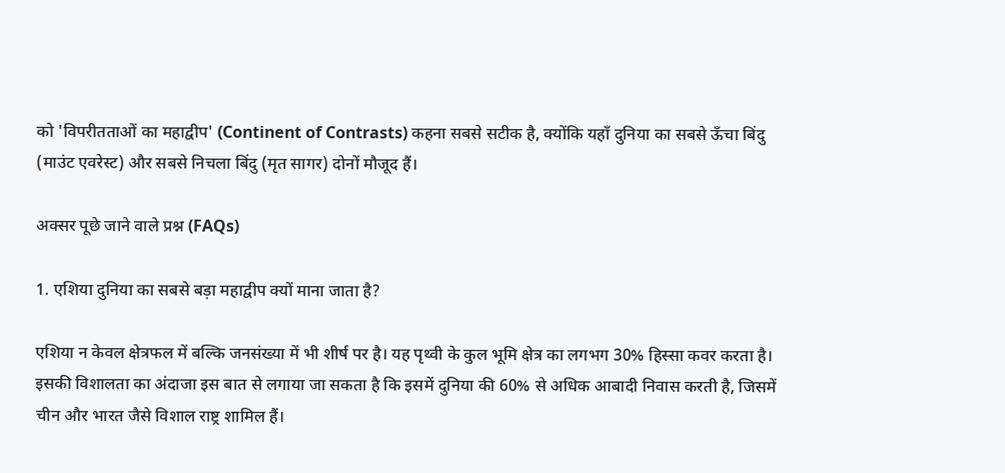को 'विपरीतताओं का महाद्वीप' (Continent of Contrasts) कहना सबसे सटीक है, क्योंकि यहाँ दुनिया का सबसे ऊँचा बिंदु (माउंट एवरेस्ट) और सबसे निचला बिंदु (मृत सागर) दोनों मौजूद हैं।

अक्सर पूछे जाने वाले प्रश्न (FAQs)

1. एशिया दुनिया का सबसे बड़ा महाद्वीप क्यों माना जाता है?

एशिया न केवल क्षेत्रफल में बल्कि जनसंख्या में भी शीर्ष पर है। यह पृथ्वी के कुल भूमि क्षेत्र का लगभग 30% हिस्सा कवर करता है। इसकी विशालता का अंदाजा इस बात से लगाया जा सकता है कि इसमें दुनिया की 60% से अधिक आबादी निवास करती है, जिसमें चीन और भारत जैसे विशाल राष्ट्र शामिल हैं।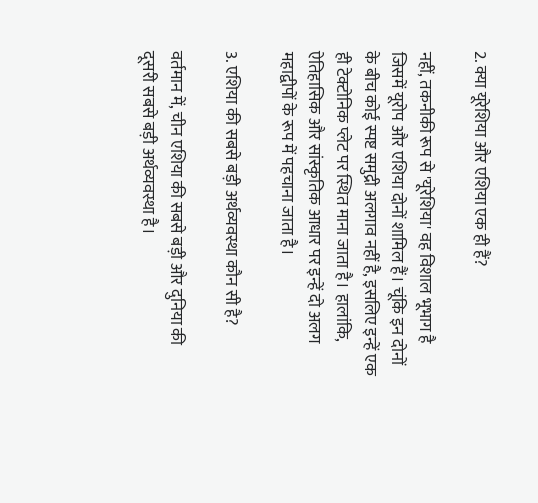2. क्या यूरेशिया और एशिया एक ही हैं?

नहीं, तकनीकी रूप से 'यूरेशिया' वह विशाल भूभाग है जिसमें यूरोप और एशिया दोनों शामिल हैं। चूंकि इन दोनों के बीच कोई स्पष्ट समुद्री अलगाव नहीं है, इसलिए इन्हें एक ही टेक्टोनिक प्लेट पर स्थित माना जाता है। हालांकि, ऐतिहासिक और सांस्कृतिक आधार पर इन्हें दो अलग महाद्वीपों के रूप में पहचाना जाता है।

3. एशिया की सबसे बड़ी अर्थव्यवस्था कौन सी है?

वर्तमान में, चीन एशिया की सबसे बड़ी और दुनिया की दूसरी सबसे बड़ी अर्थव्यवस्था है।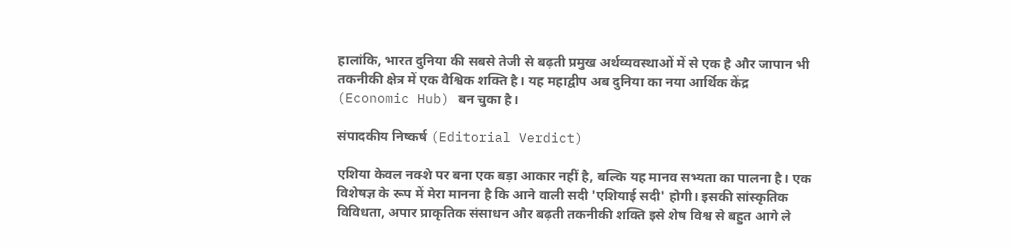हालांकि, भारत दुनिया की सबसे तेजी से बढ़ती प्रमुख अर्थव्यवस्थाओं में से एक है और जापान भी तकनीकी क्षेत्र में एक वैश्विक शक्ति है। यह महाद्वीप अब दुनिया का नया आर्थिक केंद्र (Economic Hub) बन चुका है।

संपादकीय निष्कर्ष (Editorial Verdict)

एशिया केवल नक्शे पर बना एक बड़ा आकार नहीं है, बल्कि यह मानव सभ्यता का पालना है। एक विशेषज्ञ के रूप में मेरा मानना है कि आने वाली सदी 'एशियाई सदी' होगी। इसकी सांस्कृतिक विविधता, अपार प्राकृतिक संसाधन और बढ़ती तकनीकी शक्ति इसे शेष विश्व से बहुत आगे ले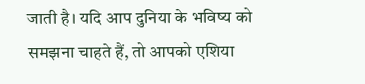जाती है। यदि आप दुनिया के भविष्य को समझना चाहते हैं, तो आपको एशिया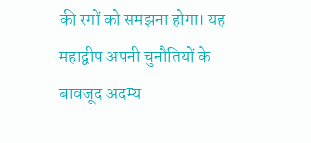की रगों को समझना होगा। यह महाद्वीप अपनी चुनौतियों के बावजूद अदम्य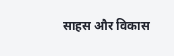साहस और विकास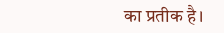का प्रतीक है।